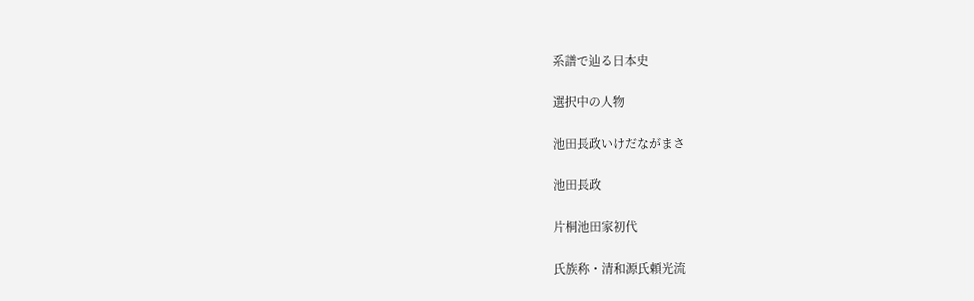系譜で辿る日本史

選択中の人物

池田長政いけだながまさ

池田長政

片桐池田家初代

氏族称・清和源氏頼光流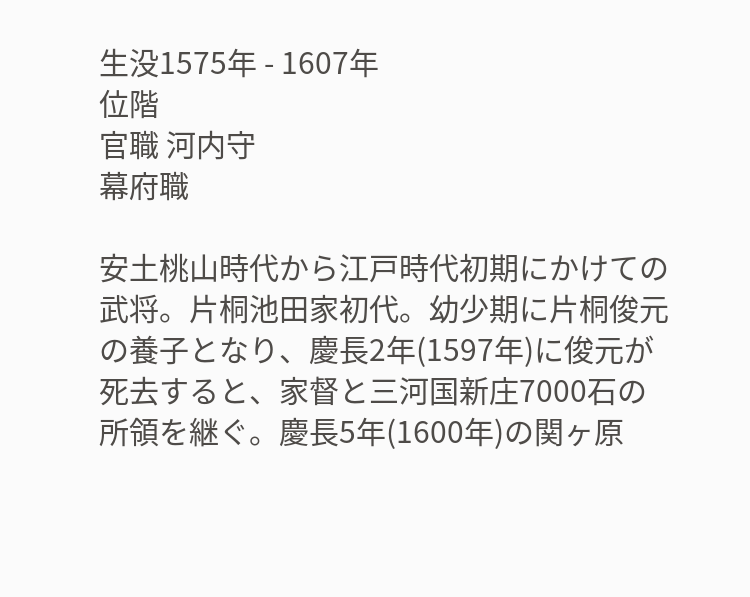生没1575年 - 1607年
位階
官職 河内守
幕府職

安土桃山時代から江戸時代初期にかけての武将。片桐池田家初代。幼少期に片桐俊元の養子となり、慶長2年(1597年)に俊元が死去すると、家督と三河国新庄7000石の所領を継ぐ。慶長5年(1600年)の関ヶ原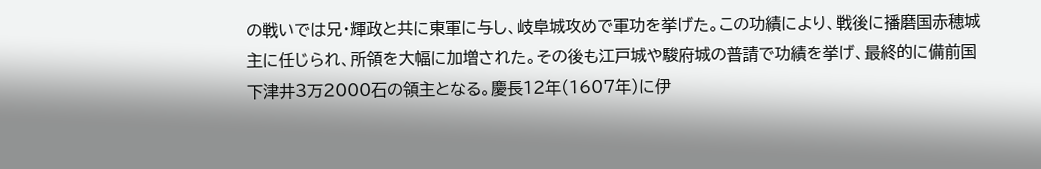の戦いでは兄・輝政と共に東軍に与し、岐阜城攻めで軍功を挙げた。この功績により、戦後に播磨国赤穂城主に任じられ、所領を大幅に加増された。その後も江戸城や駿府城の普請で功績を挙げ、最終的に備前国下津井3万2000石の領主となる。慶長12年(1607年)に伊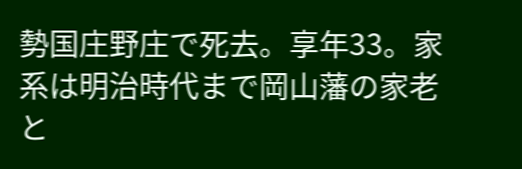勢国庄野庄で死去。享年33。家系は明治時代まで岡山藩の家老と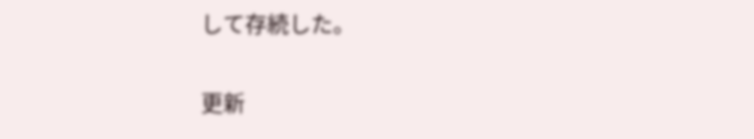して存続した。

更新